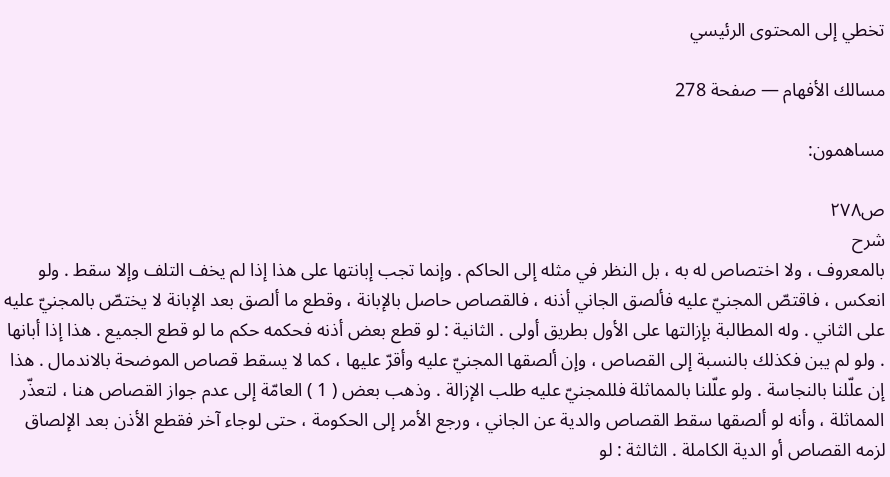تخطي إلى المحتوى الرئيسي

مسالك الأفهام — صفحة 278

مساهمون:

ص٢٧٨
شرح
بالمعروف ، ولا اختصاص له به ، بل النظر في مثله إلى الحاكم . وإنما تجب إبانتها على هذا إذا لم يخف التلف وإلا سقط . ولو انعكس ، فاقتصّ المجنيّ عليه فألصق الجاني أذنه ، فالقصاص حاصل بالإبانة ، وقطع ما ألصق بعد الإبانة لا يختصّ بالمجنيّ عليه على الثاني . وله المطالبة بإزالتها على الأول بطريق أولى . الثانية : لو قطع بعض أذنه فحكمه حكم ما لو قطع الجميع . هذا إذا أبانها . ولو لم يبن فكذلك بالنسبة إلى القصاص ، وإن ألصقها المجنيّ عليه وأقرّ عليها ، كما لا يسقط قصاص الموضحة بالاندمال . هذا إن علّلنا بالنجاسة . ولو علّلنا بالمماثلة فللمجنيّ عليه طلب الإزالة . وذهب بعض ( 1 ) العامّة إلى عدم جواز القصاص هنا ، لتعذّر المماثلة ، وأنه لو ألصقها سقط القصاص والدية عن الجاني ، ورجع الأمر إلى الحكومة ، حتى لوجاء آخر فقطع الأذن بعد الإلصاق لزمه القصاص أو الدية الكاملة . الثالثة : لو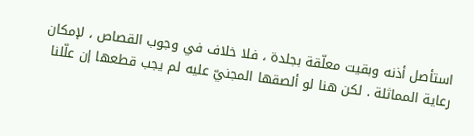استأصل أذنه وبقيت معلّقة بجلدة ، فلا خلاف في وجوب القصاص ، لإمكان رعاية المماثلة . لكن هنا لو ألصقها المجنيّ عليه لم يجب قطعها إن علّلنا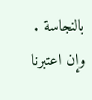بالنجاسة . وإن اعتبرنا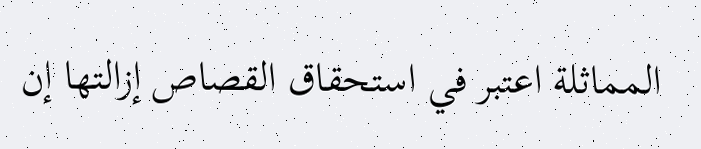المماثلة اعتبر في استحقاق القصاص إزالتها إن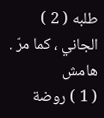طلبه ( 2 ) الجاني ، كما مرّ .
هامش
( 1 ) روضة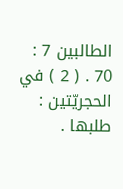الطالبين 7 : 70 . ( 2 ) في الحجريّتين : طلبها .